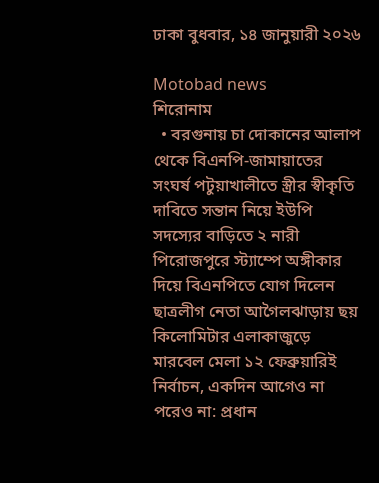ঢাকা বুধবার, ১৪ জানুয়ারী ২০২৬

Motobad news
শিরোনাম
  • বরগুনায় চা দোকানের আলাপ থেকে বিএনপি-জামায়াতের সংঘর্ষ পটুয়াখালীতে স্ত্রীর স্বীকৃতি দাবিতে সন্তান নিয়ে ইউপি সদস্যের বাড়িতে ২ নারী পিরোজপুরে স্ট্যাম্পে অঙ্গীকার দিয়ে বিএনপিতে যোগ দিলেন ছাত্রলীগ নেতা আগৈলঝাড়ায় ছয় কিলোমিটার এলাকাজুড়ে মারবেল মেলা ১২ ফেব্রুয়ারিই নির্বাচন, একদিন আগেও না পরেও না: প্রধান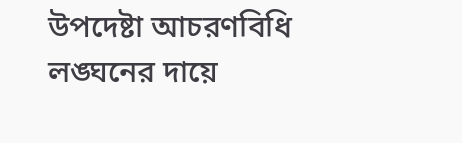উপদেষ্টা আচরণবিধি লঙ্ঘনের দায়ে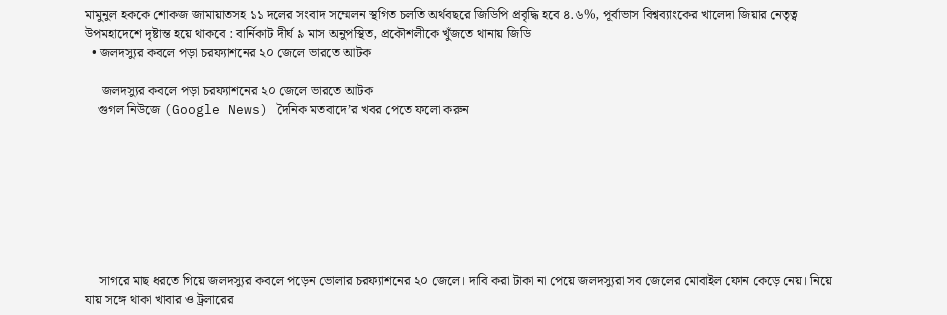মামুনুল হককে শোকজ জামায়াতসহ ১১ দলের সংবাদ সম্মেলন স্থগিত চলতি অর্থবছরে জিডিপি প্রবৃদ্ধি হবে ৪.৬%, পূর্বাভাস বিশ্বব্যাংকের খালেদা জিয়ার নেতৃত্ব উপমহাদেশে দৃষ্টান্ত হয়ে থাকবে : বার্নিকাট দীর্ঘ ৯ মাস অনুপস্থিত, প্রকৌশলীকে খুঁজতে থানায় জিডি
  • জলদস্যুর কবলে পড়া চরফ্যাশনের ২০ জেলে ভারতে আটক

     জলদস্যুর কবলে পড়া চরফ্যাশনের ২০ জেলে ভারতে আটক
    গুগল নিউজে (Google News) দৈনিক মতবাদে’র খবর পেতে ফলো করুন








    সাগরে মাছ ধরতে গিয়ে জলদস্যুর কবলে পড়েন ভোলার চরফ্যাশনের ২০ জেলে। দাবি করা টাকা না পেয়ে জলদস্যুরা সব জেলের মোবাইল ফোন কেড়ে নেয়। নিয়ে যায় সঙ্গে থাকা খাবার ও ট্রলারের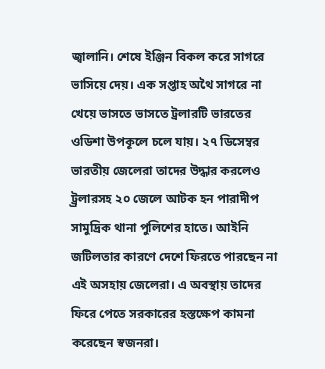জ্বালানি। শেষে ইঞ্জিন বিকল করে সাগরে ভাসিয়ে দেয়। এক সপ্তাহ অথৈ সাগরে না খেয়ে ভাসতে ভাসতে ট্রলারটি ভারতের ওডিশা উপকূলে চলে যায়। ২৭ ডিসেম্বর ভারতীয় জেলেরা তাদের উদ্ধার করলেও ট্র্রলারসহ ২০ জেলে আটক হন পারাদীপ সামুদ্রিক থানা পুলিশের হাতে। আইনি জটিলতার কারণে দেশে ফিরতে পারছেন না এই অসহায় জেলেরা। এ অবস্থায় তাদের ফিরে পেতে সরকারের হস্তক্ষেপ কামনা করেছেন স্বজনরা।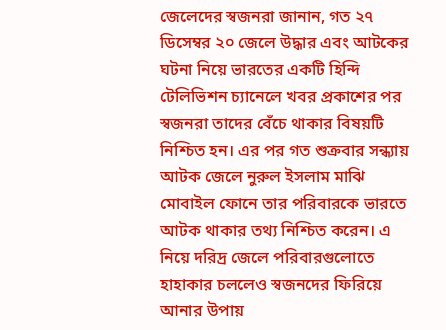জেলেদের স্বজনরা জানান, গত ২৭ ডিসেম্বর ২০ জেলে উদ্ধার এবং আটকের ঘটনা নিয়ে ভারতের একটি হিন্দি টেলিভিশন চ্যানেলে খবর প্রকাশের পর স্বজনরা তাদের বেঁচে থাকার বিষয়টি নিশ্চিত হন। এর পর গত শুক্রবার সন্ধ্যায় আটক জেলে নুরুল ইসলাম মাঝি মোবাইল ফোনে তার পরিবারকে ভারতে আটক থাকার তথ্য নিশ্চিত করেন। এ নিয়ে দরিদ্র জেলে পরিবারগুলোতে হাহাকার চললেও স্বজনদের ফিরিয়ে আনার উপায়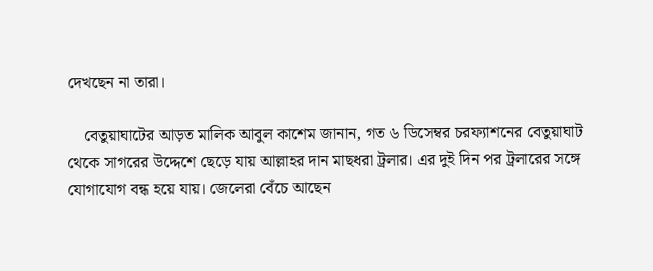দেখছেন না তারা।

    বেতুয়াঘাটের আড়ত মালিক আবুল কাশেম জানান, গত ৬ ডিসেম্বর চরফ্যাশনের বেতুয়াঘাট থেকে সাগরের উদ্দেশে ছেড়ে যায় আল্লাহর দান মাছধরা ট্রলার। এর দুই দিন পর ট্রলারের সঙ্গে যোগাযোগ বন্ধ হয়ে যায়। জেলেরা বেঁচে আছেন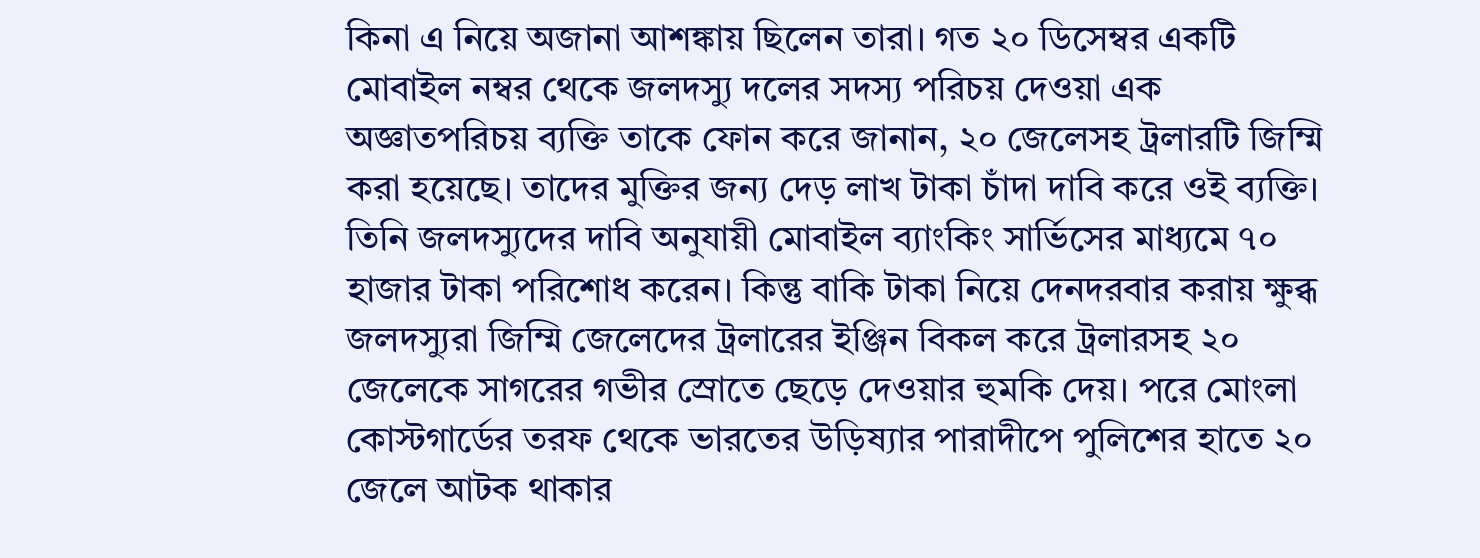কিনা এ নিয়ে অজানা আশঙ্কায় ছিলেন তারা। গত ২০ ডিসেম্বর একটি মোবাইল নম্বর থেকে জলদস্যু দলের সদস্য পরিচয় দেওয়া এক অজ্ঞাতপরিচয় ব্যক্তি তাকে ফোন করে জানান, ২০ জেলেসহ ট্রলারটি জিম্মি করা হয়েছে। তাদের মুক্তির জন্য দেড় লাখ টাকা চাঁদা দাবি করে ওই ব্যক্তি। তিনি জলদস্যুদের দাবি অনুযায়ী মোবাইল ব্যাংকিং সার্ভিসের মাধ্যমে ৭০ হাজার টাকা পরিশোধ করেন। কিন্তু বাকি টাকা নিয়ে দেনদরবার করায় ক্ষুব্ধ জলদস্যুরা জিম্মি জেলেদের ট্রলারের ইঞ্জিন বিকল করে ট্রলারসহ ২০ জেলেকে সাগরের গভীর স্রোতে ছেড়ে দেওয়ার হুমকি দেয়। পরে মোংলা কোস্টগার্ডের তরফ থেকে ভারতের উড়িষ্যার পারাদীপে পুলিশের হাতে ২০ জেলে আটক থাকার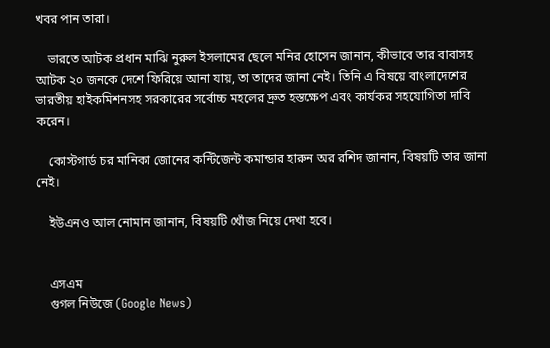খবর পান তারা।

    ভারতে আটক প্রধান মাঝি নুরুল ইসলামের ছেলে মনির হোসেন জানান, কীভাবে তার বাবাসহ আটক ২০ জনকে দেশে ফিরিয়ে আনা যায়, তা তাদের জানা নেই। তিনি এ বিষয়ে বাংলাদেশের ভারতীয় হাইকমিশনসহ সরকারের সর্বোচ্চ মহলের দ্রুত হস্তক্ষেপ এবং কার্যকর সহযোগিতা দাবি করেন।

    কোস্টগার্ড চর মানিকা জোনের কন্টিজেন্ট কমান্ডার হারুন অর রশিদ জানান, বিষয়টি তার জানা নেই।

    ইউএনও আল নোমান জানান, বিষয়টি খোঁজ নিয়ে দেখা হবে।


    এসএম
    গুগল নিউজে (Google News)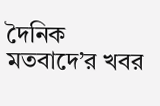দৈনিক মতবাদে’র খবর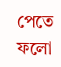পেতে ফলো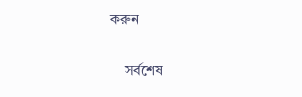করুন

    সর্বশেষ